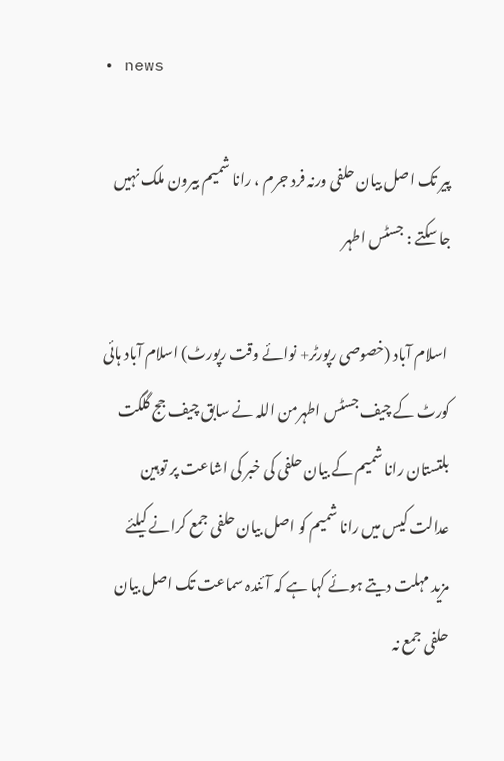• news

پیر تک اصل بیان حلفی ورنہ فرد جرم ، رانا شمیم بیرون ملک نہیں جا سکتے : جسٹس اطہر

 اسلام آباد (خصوصی رپورٹر+ نوائے وقت رپورٹ) اسلام آباد ہائی کورٹ کے چیف جسٹس اطہرمن اللہ نے سابق چیف جج گلگت بلتستان رانا شمیم کے بیان حلفی کی خبر کی اشاعت پر توہین عدالت کیس میں رانا شمیم کو اصل بیان حلفی جمع کرانے کیلئے مزید مہلت دیتے ہوئے کہا ہے کہ آئندہ سماعت تک اصل بیان حلفی جمع نہ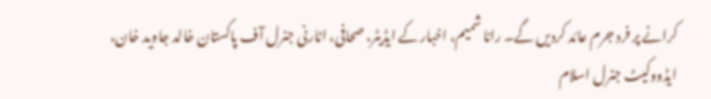کرانے پر فرد جرم عائد کردیں گے۔ رانا شمیم، اخبار کے ایڈیٹر، صحافی، اٹارنی جنرل آف پاکستان خالد جاوید خان، ایڈووکیٹ جنرل اسلام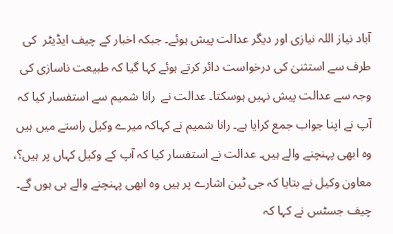آباد نیاز اللہ نیازی اور دیگر عدالت پیش ہوئے۔ جبکہ اخبار کے چیف ایڈیٹر  کی طرف سے استثنیٰ کی درخواست دائر کرتے ہوئے کہا گیا کہ طبیعت ناسازی کی وجہ سے عدالت پیش نہیں ہوسکتا۔ عدالت نے  رانا شمیم سے استفسار کیا کہ آپ نے اپنا جواب جمع کرایا ہے۔ رانا شمیم نے کہاکہ میرے وکیل راستے میں ہیں وہ ابھی پہنچنے والے ہیں۔ عدالت نے استفسار کیا کہ آپ کے وکیل کہاں پر ہیں؟، معاون وکیل نے بتایا کہ جی ٹین اشارے پر ہیں وہ ابھی پہنچنے والے ہی ہوں گے۔ چیف جسٹس نے کہا کہ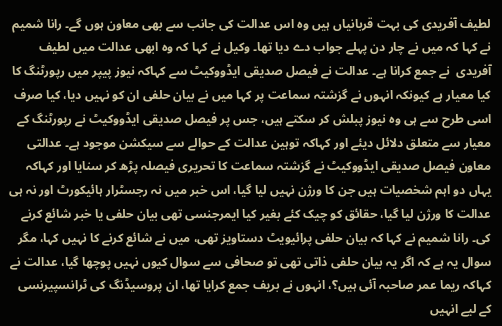لطیف آفریدی کی بہت قربانیاں ہیں وہ اس عدالت کی جانب سے بھی معاون ہوں گے۔ رانا شمیم نے کہا کہ میں نے چار دن پہلے جواب دے دیا تھا۔ وکیل نے کہا کہ وہ ابھی عدالت میں لطیف آفریدی  نے جمع کرانا ہے۔ عدالت نے فیصل صدیقی ایڈووکیٹ سے کہاکہ نیوز پیپر میں رپورٹنگ کا کیا معیار ہے کیونکہ انہوں نے گزشتہ سماعت پر کہا میں نے بیان حلفی ان کو نہیں دیا، کیا صرف اسی طرح سے ہی وہ نیوز پبلش کر سکتے ہیں، جس پر فیصل صدیقی ایڈووکیٹ نے رپورٹنگ کے معیار سے متعلق دلائل دیئے اور کہاکہ توہین عدالت کے حوالے سے سیکشن موجود ہے۔ عدالتی معاون فیصل صدیقی ایڈووکیٹ نے گزشتہ سماعت کا تحریری فیصلہ پڑھ کر سنایا اور کہاکہ یہاں دو اہم شخصیات ہیں جن کا ورژن نہیں لیا گیا، اس خبر میں نہ رجسٹرار ہائیکورٹ اور نہ ہی عدالت کا ورژن لیا گیا، حقائق کو چیک کئے بغیر کیا ایمرجنسی تھی بیان حلفی یا خبر شائع کرنے کی۔ رانا شمیم نے کہا کہ بیان حلفی پرائیویٹ دستاویز تھی، میں نے شائع کرنے کا نہیں کہا، مگر سوال یہ ہے کہ اگر یہ بیان حلفی ذاتی تھی تو صحافی سے سوال کیوں نہیں پوچھا گیا، عدالت نے کہاکہ ریما عمر صاحبہ آئی ہیں؟، انہوں نے بریف جمع کرایا تھا، ان پروسیڈنگ کی ٹرانسپیرنسی کے لیے انہیں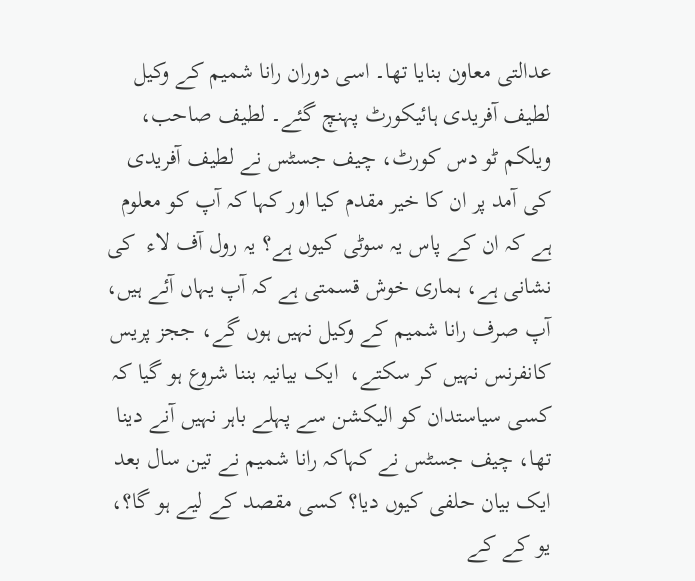عدالتی معاون بنایا تھا۔ اسی دوران رانا شمیم کے وکیل لطیف آفریدی ہائیکورٹ پہنچ گئے۔ لطیف صاحب، ویلکم ٹو دس کورٹ، چیف جسٹس نے لطیف آفریدی کی آمد پر ان کا خیر مقدم کیا اور کہا کہ آپ کو معلوم ہے کہ ان کے پاس یہ سوٹی کیوں ہے؟ یہ رول آف لاء  کی نشانی ہے، ہماری خوش قسمتی ہے کہ آپ یہاں آئے ہیں، آپ صرف رانا شمیم کے وکیل نہیں ہوں گے، ججز پریس کانفرنس نہیں کر سکتے،  ایک بیانیہ بننا شروع ہو گیا کہ کسی سیاستدان کو الیکشن سے پہلے باہر نہیں آنے دینا تھا، چیف جسٹس نے کہاکہ رانا شمیم نے تین سال بعد ایک بیان حلفی کیوں دیا؟ کسی مقصد کے لیے ہو گا؟، یو کے کے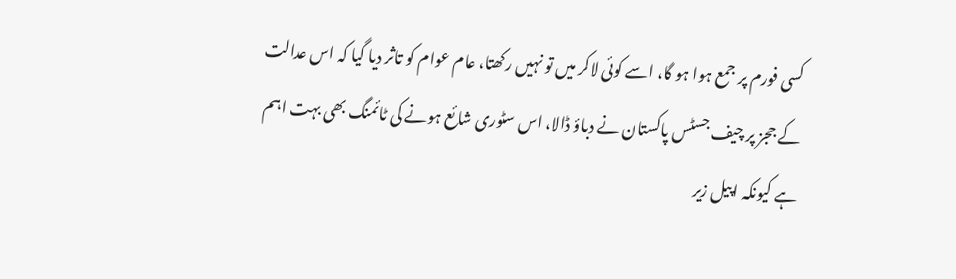کسی فورم پر جمع ہوا ہو گا، اسے کوئی لاکر میں تو نہیں رکھتا، عام عوام کو تاثر دیا گیا کہ اس عدالت کے ججز پر چیف جسٹس پاکستان نے دباؤ ڈالا، اس سٹوری شائع ہونے کی ٹائمنگ بھی بہت اہم ہے کیونکہ اپیل زیر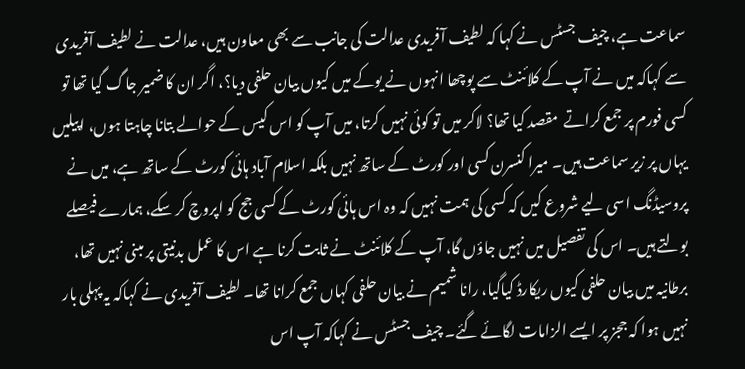سماعت ہے، چیف جسٹس نے کہا کہ لطیف آفریدی عدالت کی جانب سے بھی معاون ہیں، عدالت نے لطیف آفریدی سے کہاکہ میں نے آپ کے کلائنٹ سے پوچھا انہوں نے یوکے میں کیوں بیان حلفی دیا؟، اگر ان کا ضمیر جاگ گیا تھا تو کسی فورم پر جمع کراتے  مقصد کیا تھا؟ لاکر میں تو کوئی نہیں کرتا، میں آپ کو اس کیس کے حوالے بتانا چاہتا ہوں، اپیلیں یہاں پر زیر سماعت ہیں۔ میرا کنسرن کسی اور کورٹ کے ساتھ نہیں بلکہ اسلام آباد ہائی کورٹ کے ساتھ ہے، میں نے پروسیڈنگ اسی لیے شروع کیں کہ کسی کی ہمت نہیں کہ وہ اس ہائی کورٹ کے کسی جج کو اپروچ کر سکے، ہمارے فیصلے بولتے ہیں۔ اس کی تفصیل میں نہیں جاؤں گا، آپ کے کلائنٹ نے ثابت کرنا ہے اس کا عمل بدنیتی پر مبنی نہیں تھا، برطانیہ میں بیان حلفی کیوں ریکارڈ کیاگیا، رانا شمیم نے بیان حلفی کہاں جمع کرانا تھا۔ لطیف آفریدی نے کہاکہ یہ پہلی بار نہیں ہوا کہ ججز پر ایسے الزامات لگائے گئے۔ چیف جسٹس نے کہاکہ آپ اس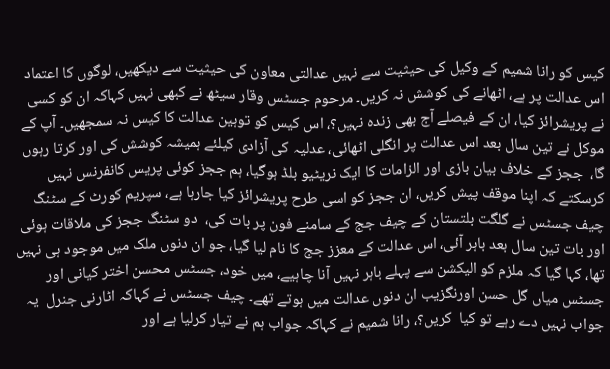کیس کو رانا شمیم کے وکیل کی حیثیت سے نہیں عدالتی معاون کی حیثیت سے دیکھیں، لوگوں کا اعتماد اس عدالت پر ہے، اٹھانے کی کوشش نہ کریں۔ مرحوم جسٹس وقار سیٹھ نے کبھی نہیں کہاکہ ان کو کسی نے پریشرائز کیا، ان کے فیصلے آج بھی زندہ نہیں؟، اس کیس کو توہین عدالت کا کیس نہ سمجھیں۔ آپ کے موکل نے تین سال بعد اس عدالت پر انگلی اٹھائی، عدلیہ کی آزادی کیلئے ہمیشہ کوشش کی اور کرتا رہوں گا،  ججز کے خلاف بیان بازی اور الزامات کا ایک نریٹیو بلڈ ہوگیا، ہم ججز کوئی پریس کانفرنس نہیں کرسکتے کہ اپنا موقف پیش کریں، ان ججز کو اسی طرح پریشرائز کیا جارہا ہے، سپریم کورٹ کے سٹنگ چیف جسٹس نے گلگت بلتستان کے چیف جج کے سامنے فون پر بات کی،  دو سٹنگ ججز کی ملاقات ہوئی اور بات تین سال بعد باہر آئی، اس عدالت کے معزز جج کا نام لیا گیا، جو ان دنوں ملک میں موجود ہی نہیں تھا، کہا گیا کہ ملزم کو الیکشن سے پہلے باہر نہیں آنا چاہیے، میں خود، جسٹس محسن اختر کیانی اور جسٹس میاں گل حسن اورنگزیب ان دنوں عدالت میں ہوتے تھے۔ چیف جسٹس نے کہاکہ اٹارنی جنرل  یہ جواب نہیں دے رہے تو کیا  کریں؟، رانا شمیم نے کہاکہ جواب ہم نے تیار کرلیا ہے اور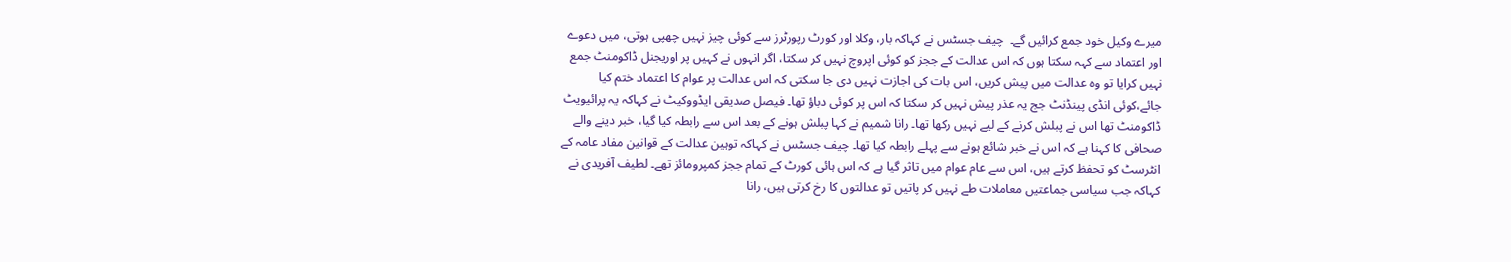میرے وکیل خود جمع کرائیں گے۔  چیف جسٹس نے کہاکہ بار، وکلا اور کورٹ رپورٹرز سے کوئی چیز نہیں چھپی ہوتی، میں دعوے اور اعتماد سے کہہ سکتا ہوں کہ اس عدالت کے ججز کو کوئی اپروچ نہیں کر سکتا، اگر انہوں نے کہیں پر اوریجنل ڈاکومنٹ جمع نہیں کرایا تو وہ عدالت میں پیش کریں، اس بات کی اجازت نہیں دی جا سکتی کہ اس عدالت پر عوام کا اعتماد ختم کیا جائے،کوئی انڈی پینڈنٹ جج یہ عذر پیش نہیں کر سکتا کہ اس پر کوئی دباؤ تھا۔ فیصل صدیقی ایڈووکیٹ نے کہاکہ یہ پرائیویٹ ڈاکومنٹ تھا اس نے پبلش کرنے کے لیے نہیں رکھا تھا۔ رانا شمیم نے کہا پبلش ہونے کے بعد اس سے رابطہ کیا گیا، خبر دینے والے صحافی کا کہنا ہے کہ اس نے خبر شائع ہونے سے پہلے رابطہ کیا تھا۔ چیف جسٹس نے کہاکہ توہین عدالت کے قوانین مفاد عامہ کے انٹرسٹ کو تحفظ کرتے ہیں، اس سے عام عوام میں تاثر گیا ہے کہ اس ہائی کورٹ کے تمام ججز کمپرومائز تھے۔ لطیف آفریدی نے کہاکہ جب سیاسی جماعتیں معاملات طے نہیں کر پاتیں تو عدالتوں کا رخ کرتی ہیں، رانا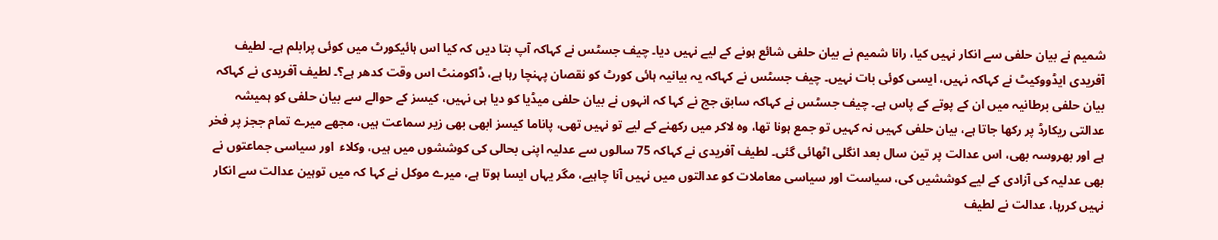شمیم نے بیان حلفی سے انکار نہیں کیا، رانا شمیم نے بیان حلفی شائع ہونے کے لیے نہیں دیا۔ چیف جسٹس نے کہاکہ آپ بتا دیں کہ کیا اس ہائیکورٹ میں کوئی پرابلم ہے۔ لطیف آفریدی ایڈووکیٹ نے کہاکہ نہیں، ایسی کوئی بات نہیں۔ چیف جسٹس نے کہاکہ یہ بیانیہ ہائی کورٹ کو نقصان پہنچا رہا ہے، ڈاکومنٹ اس وقت کدھر ہے؟۔ لطیف آفریدی نے کہاکہ بیان حلفی برطانیہ میں ان کے پوتے کے پاس ہے۔ چیف جسٹس نے کہاکہ سابق جج نے کہا کہ انہوں نے بیان حلفی میڈیا کو دیا ہی نہیں، کیسز کے حوالے سے بیان حلفی کو ہمیشہ عدالتی ریکارڈ پر رکھا جاتا ہے، بیان حلفی کہیں نہ کہیں تو جمع ہونا تھا، وہ لاکر میں رکھنے کے لیے تو نہیں تھی، پاناما کیسز ابھی بھی زیر سماعت ہیں، مجھے میرے تمام ججز پر فخر ہے اور بھروسہ بھی، اس عدالت پر تین سال بعد انگلی اٹھائی گئی۔ لطیف آفریدی نے کہاکہ 75 سالوں سے عدلیہ اپنی بحالی کی کوششوں میں ہیں، وکلاء  اور سیاسی جماعتوں نے بھی عدلیہ کی آزادی کے لیے کوششیں کی، سیاست اور سیاسی معاملات کو عدالتوں میں نہیں آنا چاہیے، مگر یہاں ایسا ہوتا ہے، میرے موکل نے کہا کہ میں توہین عدالت سے انکار نہیں کررہا، عدالت نے لطیف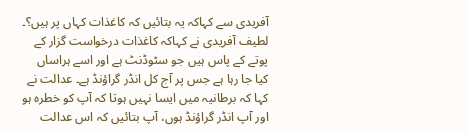آفریدی سے کہاکہ یہ بتائیں کہ کاغذات کہاں پر ہیں؟۔ لطیف آفریدی نے کہاکہ کاغذات درخواست گزار کے پوتے کے پاس ہیں جو سٹوڈنٹ ہے اور اسے ہراساں کیا جا رہا ہے جس پر آج کل انڈر گراؤنڈ ہے۔ عدالت نے کہا کہ برطانیہ میں ایسا نہیں ہوتا کہ آپ کو خطرہ ہو اور آپ انڈر گراؤنڈ ہوں، آپ بتائیں کہ اس عدالت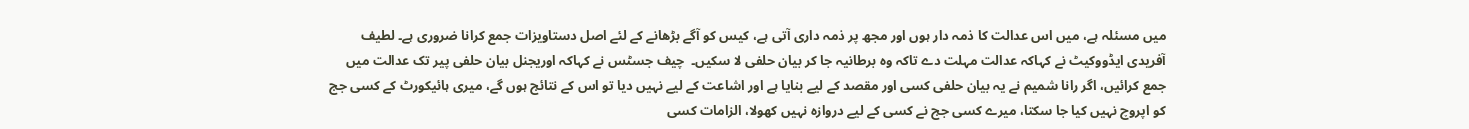میں مسئلہ ہے، میں اس عدالت کا ذمہ دار ہوں اور مجھ پر ذمہ داری آتی ہے، کیس کو آگے بڑھانے کے لئے اصل دستاویزات جمع کرانا ضروری ہے۔ لطیف آفریدی ایڈووکیٹ نے کہاکہ عدالت مہلت دے تاکہ وہ برطانیہ جا کر بیان حلفی لا سکیں۔  چیف جسٹس نے کہاکہ اوریجنل بیان حلفی پیر تک عدالت میں جمع کرائیں، اگر رانا شمیم نے یہ بیان حلفی کسی اور مقصد کے لیے بنایا ہے اور اشاعت کے لیے نہیں دیا تو اس کے نتائج ہوں گے، میری ہائیکورٹ کے کسی جج کو اپروچ نہیں کیا جا سکتا، میرے کسی جج نے کسی کے لیے دروازہ نہیں کھولا، الزامات کسی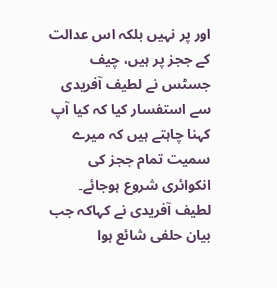اور پر نہیں بلکہ اس عدالت کے ججز پر ہیں، چیف جسٹس نے لطیف آفریدی سے استفسار کیا کہ کیا آپ کہنا چاہتے ہیں کہ میرے سمیت تمام ججز کی انکوائری شروع ہوجائے۔ لطیف آفریدی نے کہاکہ جب بیان حلفی شائع ہوا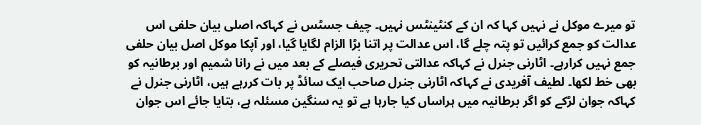تو میرے موکل نے نہیں کہا کہ ان کے کنٹینٹس نہیں۔ چیف جسٹس نے کہاکہ اصلی بیان حلفی اس عدالت کو جمع کرائیں تو پتہ چلے گا، اس عدالت پر اتنا بڑا الزام لگایا گیا، اور آپکا موکل اصل بیان حلفی جمع نہیں کرارہے۔ اٹارنی جنرل نے کہاکہ عدالتی تحریری فیصلے کے بعد میں نے رانا شمیم اور برطانیہ کو بھی خط لکھا۔ لطیف آفریدی نے کہاکہ اٹارنی جنرل صاحب ایک سائڈ پر بات کررہے ہیں، اٹارنی جنرل نے کہاکہ جوان لڑکے کو اگر برطانیہ میں ہراساں کیا جارہا ہے تو یہ سنگین مسئلہ ہے، بتایا جائے اس جوان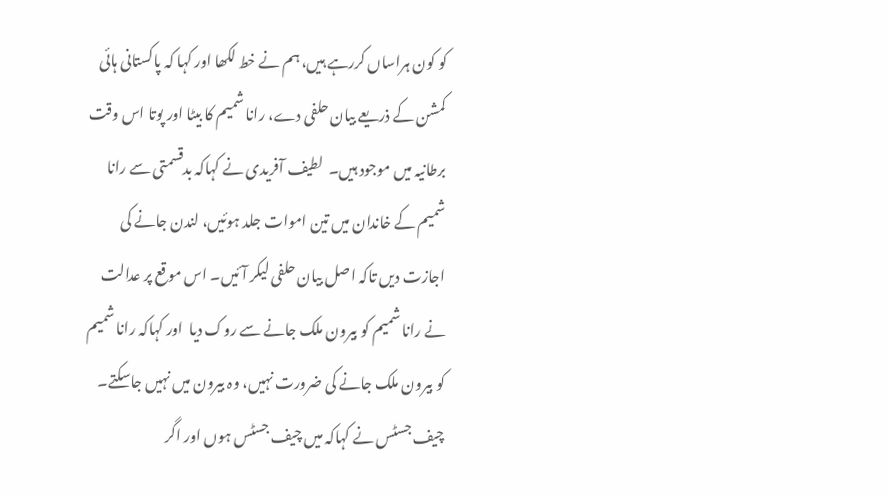کو کون ہراساں کررہے ہیں، ہم نے خط لکھا اور کہا کہ پاکستانی ہائی کمشن کے ذریعے بیان حلفی دے، رانا شمیم کا بیٹا اور پوتا اس وقت برطانیہ میں موجود ہیں۔  لطیف آفریدی نے کہاکہ بدقسمتی سے رانا شمیم کے خاندان میں تین اموات جلد ہوئیں، لندن جانے کی اجازت دیں تاکہ اصل بیان حلفی لیکر آئیں۔ اس موقع پر عدالت نے رانا شمیم کو بیرون ملک جانے سے روک دیا  اور کہاکہ رانا شمیم کو بیرون ملک جانے کی ضرورت نہیں، وہ بیرون میں نہیں جاسکتے۔ چیف جسٹس نے کہاکہ میں چیف جسٹس ہوں اور اگر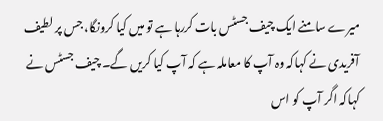میرے سامنے ایک چیف جسٹس بات کررہا ہے تو میں کیا کرونگا، جس پر لطیف آفریدی نے کہاکہ وہ آپ کا معاملہ ہے کہ آپ کیا کریں گے۔ چیف جسٹس نے کہاکہ اگر آپ کو اس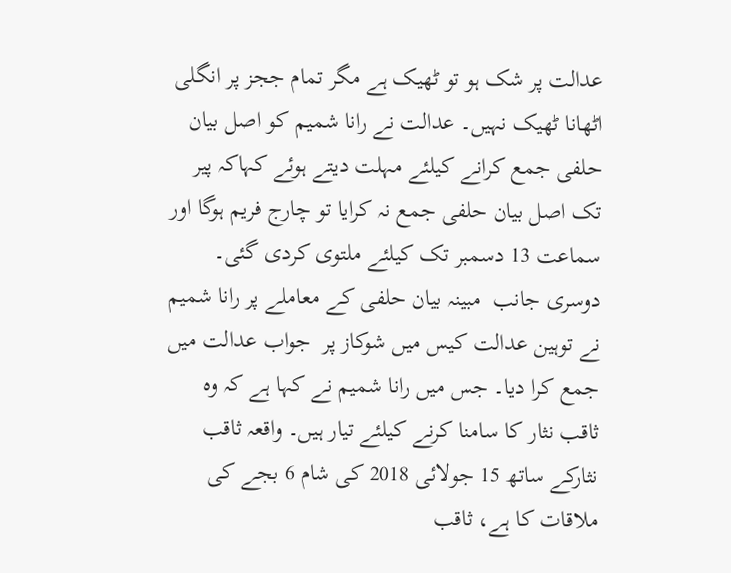عدالت پر شک ہو تو ٹھیک ہے مگر تمام ججز پر انگلی اٹھانا ٹھیک نہیں۔ عدالت نے رانا شمیم کو اصل بیان حلفی جمع کرانے کیلئے مہلت دیتے ہوئے کہاکہ پیر تک اصل بیان حلفی جمع نہ کرایا تو چارج فریم ہوگا اور سماعت 13 دسمبر تک کیلئے ملتوی کردی گئی۔ دوسری جانب  مبینہ بیان حلفی کے معاملے پر رانا شمیم نے توہین عدالت کیس میں شوکاز پر  جواب عدالت میں جمع کرا دیا۔ جس میں رانا شمیم نے کہا ہے کہ وہ ثاقب نثار کا سامنا کرنے کیلئے تیار ہیں۔ واقعہ ثاقب نثارکے ساتھ 15 جولائی 2018 کی شام 6 بجے کی ملاقات کا ہے، ثاقب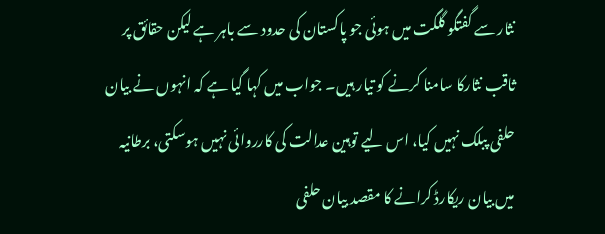نثار سے گفتگو گلگت میں ہوئی جو پاکستان کی حدود سے باہر ہے لیکن حقائق پر ثاقب نثارکا سامنا کرنے کو تیار ہیں۔ جواب میں کہا گیا ہے کہ انہوں نے بیان حلفی پبلک نہیں کیا، اس لیے توہین عدالت کی کارروائی نہیں ہوسکتی، برطانیہ میں بیان ریکارڈ کرانے کا مقصد بیان حلفی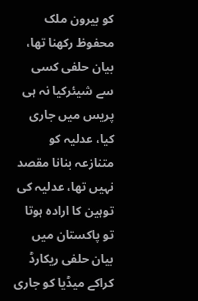کو بیرون ملک محفوظ رکھنا تھا، بیان حلفی کسی سے شیئرکیا نہ ہی پریس میں جاری کیا، عدلیہ کو متنازعہ بنانا مقصد نہیں تھا، عدلیہ کی توہین کا ارادہ ہوتا تو پاکستان میں بیان حلفی ریکارڈ کراکے میڈیا کو جاری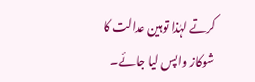کرتے لہٰذا توہین عدالت کا شوکاز واپس لیا جائے۔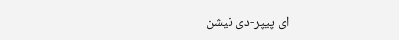ای پیپر-دی نیشن